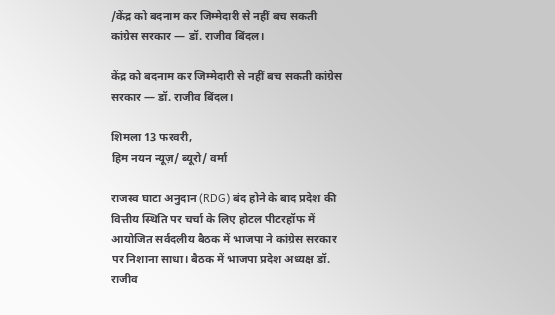/केंद्र को बदनाम कर जिम्मेदारी से नहीं बच सकती कांग्रेस सरकार — डॉ. राजीव बिंदल।

केंद्र को बदनाम कर जिम्मेदारी से नहीं बच सकती कांग्रेस सरकार — डॉ. राजीव बिंदल।

शिमला 13 फरवरी,
हिम नयन न्यूज़/ ब्यूरो/ वर्मा

राजस्व घाटा अनुदान (RDG) बंद होने के बाद प्रदेश की वित्तीय स्थिति पर चर्चा के लिए होटल पीटरहॉफ में आयोजित सर्वदलीय बैठक में भाजपा ने कांग्रेस सरकार पर निशाना साधा। बैठक में भाजपा प्रदेश अध्यक्ष डॉ. राजीव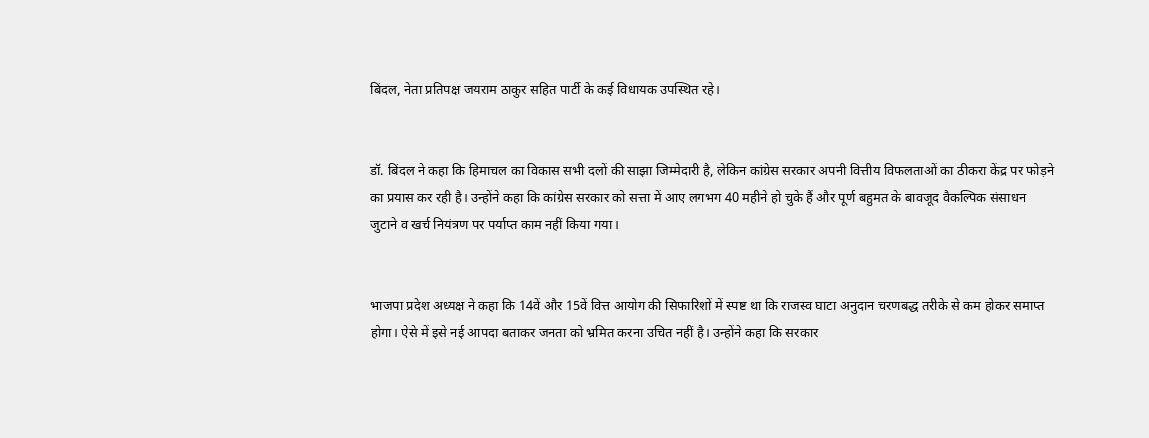बिंदल, नेता प्रतिपक्ष जयराम ठाकुर सहित पार्टी के कई विधायक उपस्थित रहे।


डॉ. बिंदल ने कहा कि हिमाचल का विकास सभी दलों की साझा जिम्मेदारी है, लेकिन कांग्रेस सरकार अपनी वित्तीय विफलताओं का ठीकरा केंद्र पर फोड़ने का प्रयास कर रही है। उन्होंने कहा कि कांग्रेस सरकार को सत्ता में आए लगभग 40 महीने हो चुके हैं और पूर्ण बहुमत के बावजूद वैकल्पिक संसाधन जुटाने व खर्च नियंत्रण पर पर्याप्त काम नहीं किया गया।


भाजपा प्रदेश अध्यक्ष ने कहा कि 14वें और 15वें वित्त आयोग की सिफारिशों में स्पष्ट था कि राजस्व घाटा अनुदान चरणबद्ध तरीके से कम होकर समाप्त होगा। ऐसे में इसे नई आपदा बताकर जनता को भ्रमित करना उचित नहीं है। उन्होंने कहा कि सरकार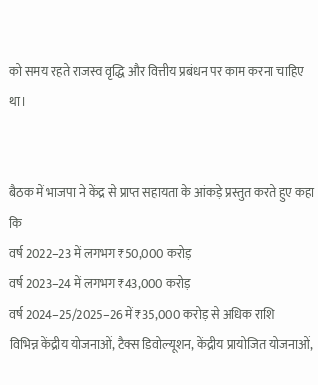को समय रहते राजस्व वृद्धि और वित्तीय प्रबंधन पर काम करना चाहिए था।


बैठक में भाजपा ने केंद्र से प्राप्त सहायता के आंकड़े प्रस्तुत करते हुए कहा कि
वर्ष 2022–23 में लगभग ₹50,000 करोड़
वर्ष 2023–24 में लगभग ₹43,000 करोड़
वर्ष 2024–25/2025–26 में ₹35,000 करोड़ से अधिक राशि
विभिन्न केंद्रीय योजनाओं, टैक्स डिवोल्यूशन, केंद्रीय प्रायोजित योजनाओं,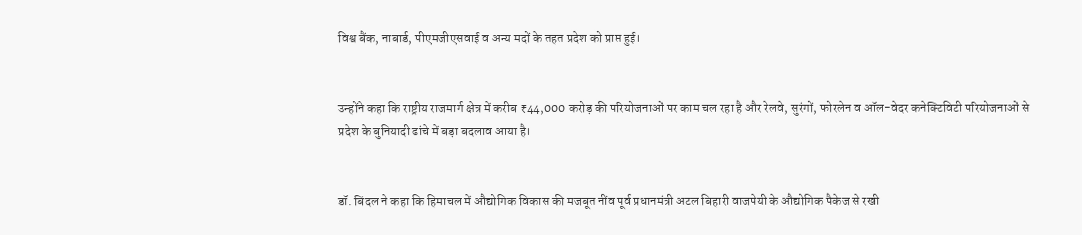विश्व बैंक, नाबार्ड, पीएमजीएसवाई व अन्य मदों के तहत प्रदेश को प्राप्त हुई।


उन्होंने कहा कि राष्ट्रीय राजमार्ग क्षेत्र में करीब ₹44,000 करोड़ की परियोजनाओं पर काम चल रहा है और रेलवे, सुरंगों, फोरलेन व ऑल-वेदर कनेक्टिविटी परियोजनाओं से प्रदेश के बुनियादी ढांचे में बड़ा बदलाव आया है।


डॉ. बिंदल ने कहा कि हिमाचल में औद्योगिक विकास की मजबूत नींव पूर्व प्रधानमंत्री अटल बिहारी वाजपेयी के औद्योगिक पैकेज से रखी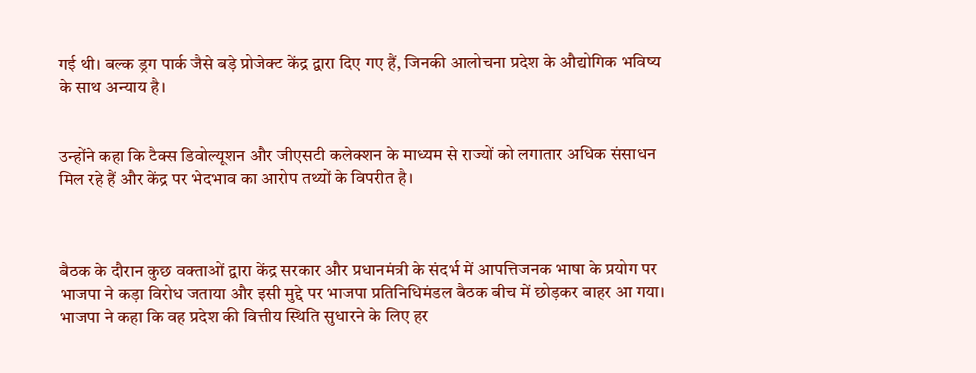गई थी। बल्क ड्रग पार्क जैसे बड़े प्रोजेक्ट केंद्र द्वारा दिए गए हैं, जिनकी आलोचना प्रदेश के औद्योगिक भविष्य के साथ अन्याय है।


उन्होंने कहा कि टैक्स डिवोल्यूशन और जीएसटी कलेक्शन के माध्यम से राज्यों को लगातार अधिक संसाधन मिल रहे हैं और केंद्र पर भेदभाव का आरोप तथ्यों के विपरीत है।



बैठक के दौरान कुछ वक्ताओं द्वारा केंद्र सरकार और प्रधानमंत्री के संदर्भ में आपत्तिजनक भाषा के प्रयोग पर भाजपा ने कड़ा विरोध जताया और इसी मुद्दे पर भाजपा प्रतिनिधिमंडल बैठक बीच में छोड़कर बाहर आ गया।
भाजपा ने कहा कि वह प्रदेश की वित्तीय स्थिति सुधारने के लिए हर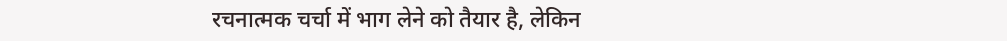रचनात्मक चर्चा में भाग लेने को तैयार है, लेकिन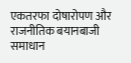एकतरफा दोषारोपण और राजनीतिक बयानबाजी समाधान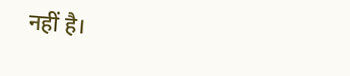नहीं है।